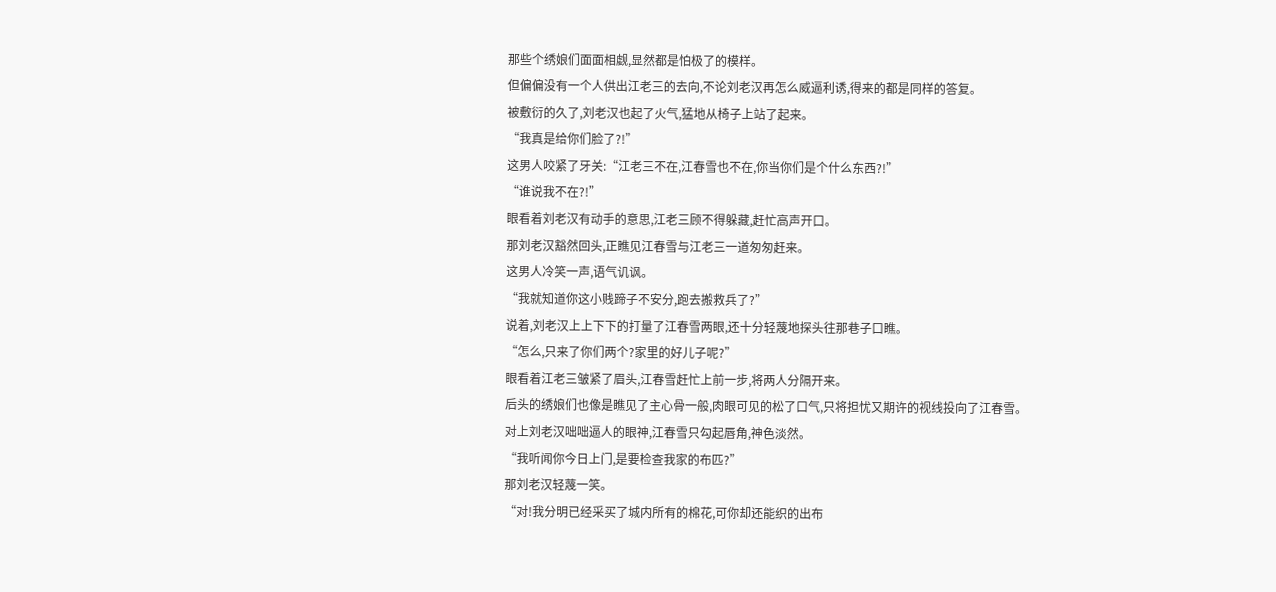那些个绣娘们面面相觑,显然都是怕极了的模样。
但偏偏没有一个人供出江老三的去向,不论刘老汉再怎么威逼利诱,得来的都是同样的答复。
被敷衍的久了,刘老汉也起了火气,猛地从椅子上站了起来。
“我真是给你们脸了?!”
这男人咬紧了牙关:“江老三不在,江春雪也不在,你当你们是个什么东西?!”
“谁说我不在?!”
眼看着刘老汉有动手的意思,江老三顾不得躲藏,赶忙高声开口。
那刘老汉豁然回头,正瞧见江春雪与江老三一道匆匆赶来。
这男人冷笑一声,语气讥讽。
“我就知道你这小贱蹄子不安分,跑去搬救兵了?”
说着,刘老汉上上下下的打量了江春雪两眼,还十分轻蔑地探头往那巷子口瞧。
“怎么,只来了你们两个?家里的好儿子呢?”
眼看着江老三皱紧了眉头,江春雪赶忙上前一步,将两人分隔开来。
后头的绣娘们也像是瞧见了主心骨一般,肉眼可见的松了口气,只将担忧又期许的视线投向了江春雪。
对上刘老汉咄咄逼人的眼神,江春雪只勾起唇角,神色淡然。
“我听闻你今日上门,是要检查我家的布匹?”
那刘老汉轻蔑一笑。
“对!我分明已经采买了城内所有的棉花,可你却还能织的出布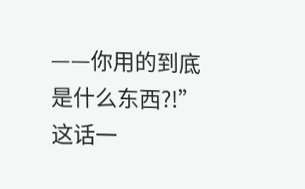——你用的到底是什么东西?!”
这话一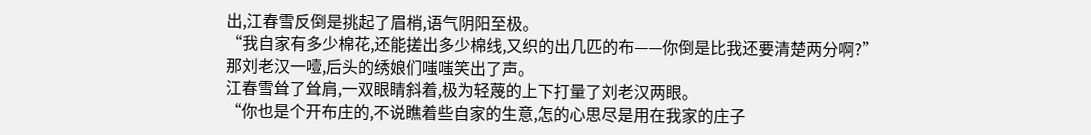出,江春雪反倒是挑起了眉梢,语气阴阳至极。
“我自家有多少棉花,还能搓出多少棉线,又织的出几匹的布——你倒是比我还要清楚两分啊?”
那刘老汉一噎,后头的绣娘们嗤嗤笑出了声。
江春雪耸了耸肩,一双眼睛斜着,极为轻蔑的上下打量了刘老汉两眼。
“你也是个开布庄的,不说瞧着些自家的生意,怎的心思尽是用在我家的庄子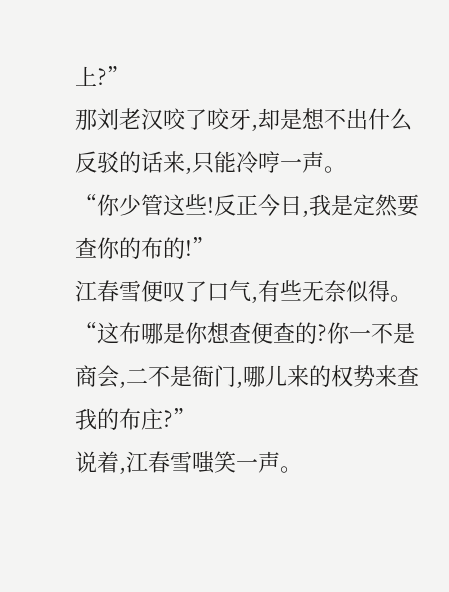上?”
那刘老汉咬了咬牙,却是想不出什么反驳的话来,只能冷哼一声。
“你少管这些!反正今日,我是定然要查你的布的!”
江春雪便叹了口气,有些无奈似得。
“这布哪是你想查便查的?你一不是商会,二不是衙门,哪儿来的权势来查我的布庄?”
说着,江春雪嗤笑一声。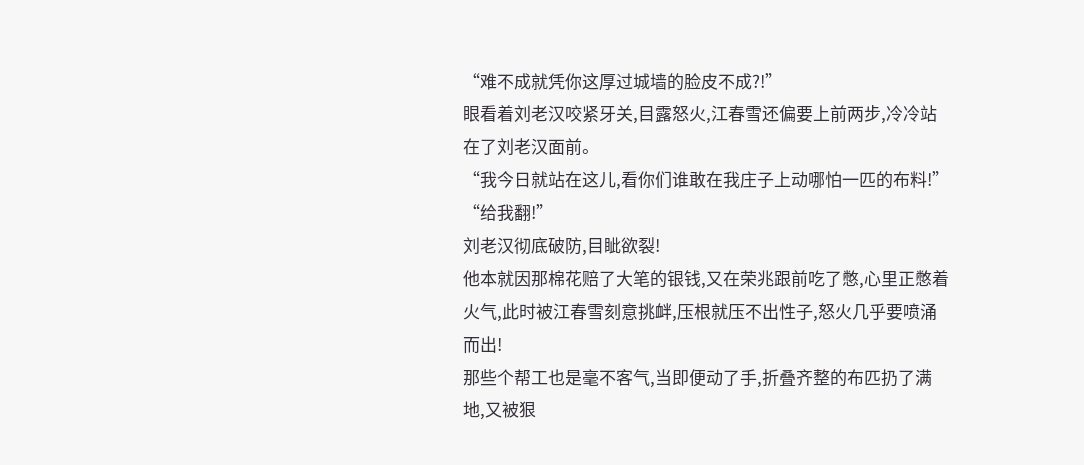“难不成就凭你这厚过城墙的脸皮不成?!”
眼看着刘老汉咬紧牙关,目露怒火,江春雪还偏要上前两步,冷冷站在了刘老汉面前。
“我今日就站在这儿,看你们谁敢在我庄子上动哪怕一匹的布料!”
“给我翻!”
刘老汉彻底破防,目眦欲裂!
他本就因那棉花赔了大笔的银钱,又在荣兆跟前吃了憋,心里正憋着火气,此时被江春雪刻意挑衅,压根就压不出性子,怒火几乎要喷涌而出!
那些个帮工也是毫不客气,当即便动了手,折叠齐整的布匹扔了满地,又被狠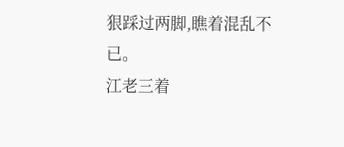狠踩过两脚,瞧着混乱不已。
江老三着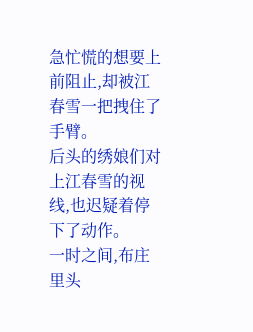急忙慌的想要上前阻止,却被江春雪一把拽住了手臂。
后头的绣娘们对上江春雪的视线,也迟疑着停下了动作。
一时之间,布庄里头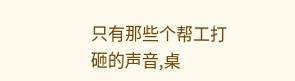只有那些个帮工打砸的声音,桌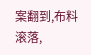案翻到,布料滚落,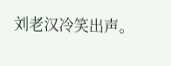刘老汉冷笑出声。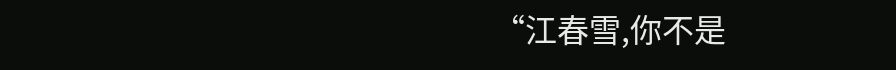“江春雪,你不是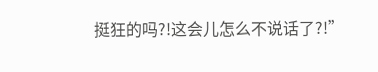挺狂的吗?!这会儿怎么不说话了?!”